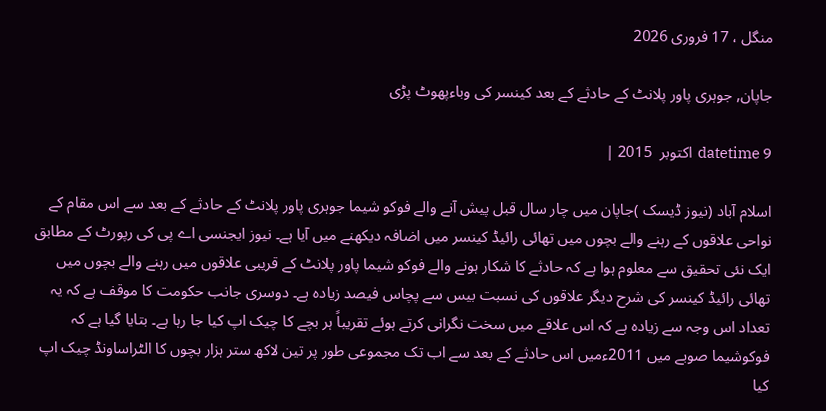منگل ، 17 فروری 2026

جاپان, جوہری پاور پلانٹ کے حادثے کے بعد کینسر کی وباءپھوٹ پڑی

datetime 9  اکتوبر  2015 |

اسلام آباد (نیوز ڈیسک )جاپان میں چار سال قبل پیش آنے والے فوکو شیما جوہری پاور پلانٹ کے حادثے کے بعد سے اس مقام کے نواحی علاقوں کے رہنے والے بچوں میں تھائی رائیڈ کینسر میں اضافہ دیکھنے میں آیا ہے۔ نیوز ایجنسی اے پی کی رپورٹ کے مطابق ایک نئی تحقیق سے معلوم ہوا ہے کہ حادثے کا شکار ہونے والے فوکو شیما پاور پلانٹ کے قریبی علاقوں میں رہنے والے بچوں میں تھائی رائیڈ کینسر کی شرح دیگر علاقوں کی نسبت بیس سے پچاس فیصد زیادہ ہے۔ دوسری جانب حکومت کا موقف ہے کہ یہ تعداد اس وجہ سے زیادہ ہے کہ اس علاقے میں سخت نگرانی کرتے ہوئے تقریباً ہر بچے کا چیک اپ کیا جا رہا ہے۔ بتایا گیا ہے کہ فوکوشیما صوبے میں 2011ءمیں اس حادثے کے بعد سے اب تک مجموعی طور پر تین لاکھ ستر ہزار بچوں کا الٹراساونڈ چیک اپ کیا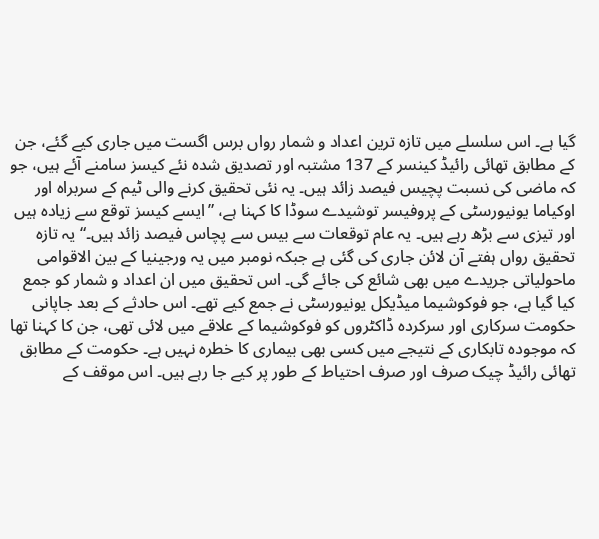گیا ہے۔ اس سلسلے میں تازہ ترین اعداد و شمار رواں برس اگست میں جاری کیے گئے، جن کے مطابق تھائی رائیڈ کینسر کے 137 مشتبہ اور تصدیق شدہ نئے کیسز سامنے آئے ہیں، جو کہ ماضی کی نسبت پچیس فیصد زائد ہیں۔ یہ نئی تحقیق کرنے والی ٹیم کے سربراہ اور اوکیاما یونیورسٹی کے پروفیسر توشیدے سوڈا کا کہنا ہے، ”ایسے کیسز توقع سے زیادہ ہیں اور تیزی سے بڑھ رہے ہیں۔ یہ عام توقعات سے بیس سے پچاس فیصد زائد ہیں۔“ یہ تازہ تحقیق رواں ہفتے آن لائن جاری کی گئی ہے جبکہ نومبر میں یہ ورجینیا کے بین الاقوامی ماحولیاتی جریدے میں بھی شائع کی جائے گی۔ اس تحقیق میں ان اعداد و شمار کو جمع کیا گیا ہے، جو فوکوشیما میڈیکل یونیورسٹی نے جمع کیے تھے۔ اس حادثے کے بعد جاپانی حکومت سرکاری اور سرکردہ ڈاکٹروں کو فوکوشیما کے علاقے میں لائی تھی، جن کا کہنا تھا کہ موجودہ تابکاری کے نتیجے میں کسی بھی بیماری کا خطرہ نہیں ہے۔ حکومت کے مطابق تھائی رائیڈ چیک صرف اور صرف احتیاط کے طور پر کیے جا رہے ہیں۔ اس موقف کے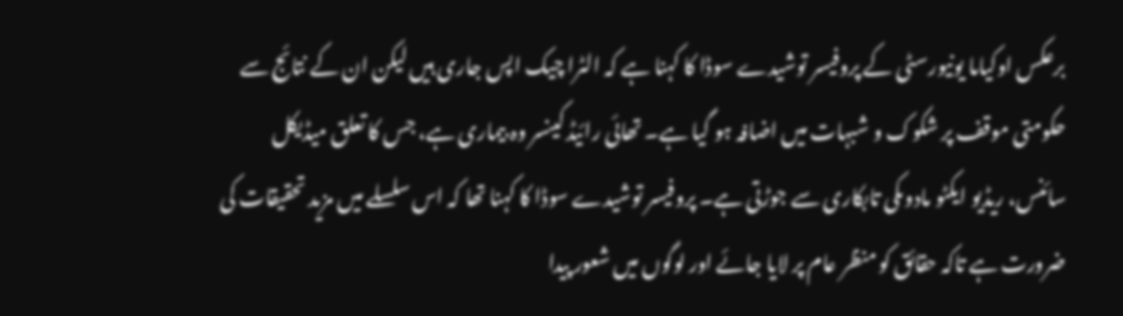برعکس اوکیاما یونیورسٹی کے پروفیسر توشیدے سوڈا کا کہنا ہے کہ الٹرا چیک اپس جاری ہیں لیکن ان کے نتائج سے حکومتی موقف پر شکوک و شبہات میں اضافہ ہو گیا ہے۔ تھائی رائیڈ کینسر وہ بیماری ہے، جس کا تعلق میڈیکل سائنس، ریڈیو ایکٹو مادوںکی تابکاری سے جوڑتی ہے۔ پروفیسر توشیدے سوڈا کا کہنا تھا کہ اس سلسلے میں مزید تحقیقات کی ضرورت ہے تاکہ حقائق کو منظر عام پر لایا جائے اور لوگوں میں شعور پیدا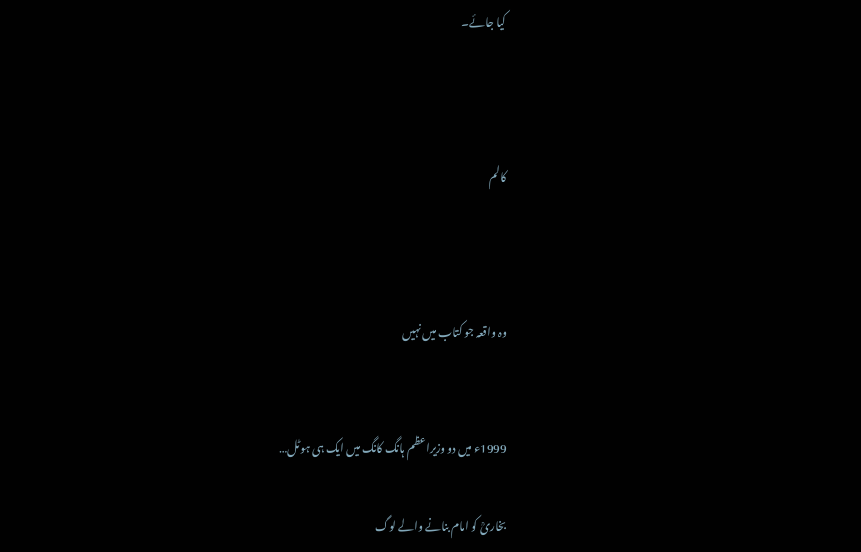کیا جائے۔



کالم



وہ واقعہ جو کتاب میں نہیں


1999ء میں دو وزیراعظم ہانگ کانگ میں ایک ہی ہوٹل…

بخاریؒ کو امام بنانے والے لوگ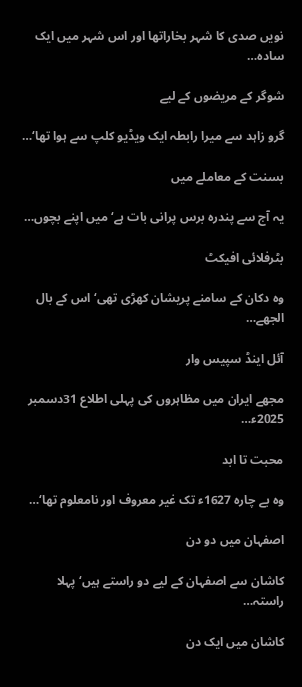نویں صدی کا شہر بخاراتھا اور اس شہر میں ایک سادہ…

شوگر کے مریضوں کے لیے

گرو زاہد سے میرا رابطہ ایک ویڈیو کلپ سے ہوا تھا‘…

بسنت کے معاملے میں

یہ آج سے پندرہ برس پرانی بات ہے‘ میں اپنے بچوں…

بٹرفلائی افیکٹ

وہ دکان کے سامنے پریشان کھڑی تھی‘ اس کے بال الجھے…

آئل اینڈ سپیس وار

مجھے ایران میں مظاہروں کی پہلی اطلاع 31دسمبر 2025ء…

محبت تا ابد

وہ بے چارہ 1627ء تک غیر معروف اور نامعلوم تھا‘…

اصفہان میں دو دن

کاشان سے اصفہان کے لیے دو راستے ہیں‘ پہلا راستہ…

کاشان میں ایک دن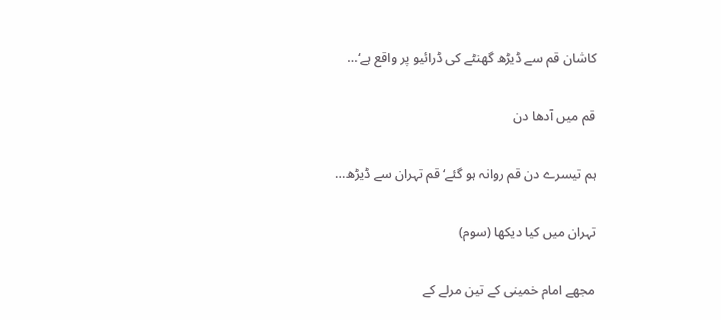کاشان قم سے ڈیڑھ گھنٹے کی ڈرائیو پر واقع ہے‘…

قم میں آدھا دن

ہم تیسرے دن قم روانہ ہو گئے‘ قم تہران سے ڈیڑھ…

تہران میں کیا دیکھا (سوم)

مجھے امام خمینی کے تین مرلے کے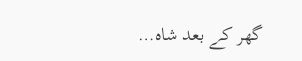گھر کے بعد شاہ…